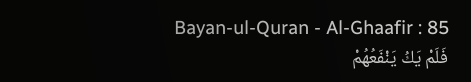Bayan-ul-Quran - Al-Ghaafir : 85
فَلَمْ یَكُ یَنْفَعُهُمْ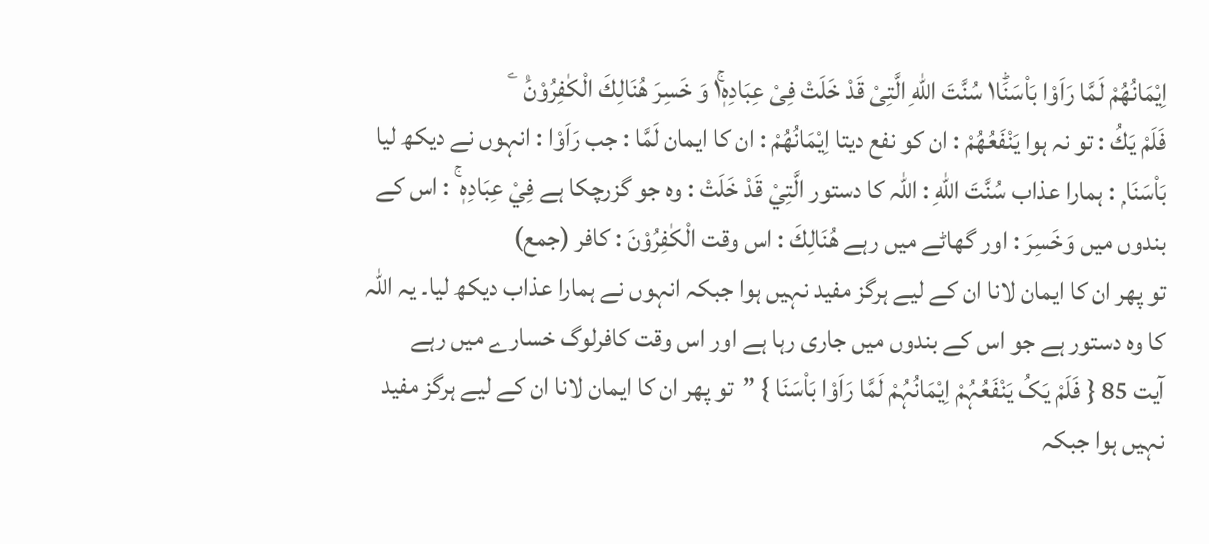اِیْمَانُهُمْ لَمَّا رَاَوْا بَاْسَنَا١ؕ سُنَّتَ اللّٰهِ الَّتِیْ قَدْ خَلَتْ فِیْ عِبَادِهٖ١ۚ وَ خَسِرَ هُنَالِكَ الْكٰفِرُوْنَ۠   ۧ
فَلَمْ يَكُ : تو نہ ہوا يَنْفَعُهُمْ : ان کو نفع دیتا اِيْمَانُهُمْ : ان کا ایمان لَمَّا : جب رَاَوْا : انہوں نے دیکھ لیا بَاْسَنَا ۭ : ہمارا عذاب سُنَّتَ اللّٰهِ : اللہ کا دستور الَّتِيْ قَدْ خَلَتْ : وہ جو گزرچکا ہے فِيْ عِبَادِهٖ ۚ : اس کے بندوں میں وَخَسِرَ : اور گھاٹے میں رہے هُنَالِكَ : اس وقت الْكٰفِرُوْنَ : کافر (جمع)
تو پھر ان کا ایمان لانا ان کے لیے ہرگز مفید نہیں ہوا جبکہ انہوں نے ہمارا عذاب دیکھ لیا۔ یہ اللہ کا وہ دستور ہے جو اس کے بندوں میں جاری رہا ہے اور اس وقت کافرلوگ خسارے میں رہے
آیت 85 { فَلَمْ یَکُ یَنْفَعُہُمْ اِیْمَانُہُمْ لَمَّا رَاَوْا بَاْسَنَا } ”تو پھر ان کا ایمان لانا ان کے لیے ہرگز مفید نہیں ہوا جبکہ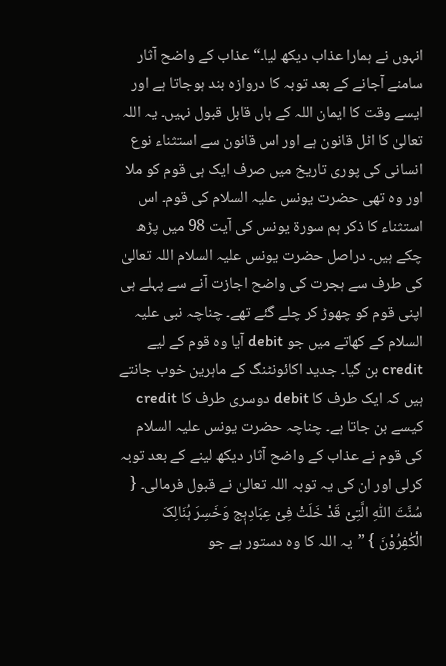انہوں نے ہمارا عذاب دیکھ لیا۔“ عذاب کے واضح آثار سامنے آجانے کے بعد توبہ کا دروازہ بند ہوجاتا ہے اور ایسے وقت کا ایمان اللہ کے ہاں قابل قبول نہیں۔ یہ اللہ تعالیٰ کا اٹل قانون ہے اور اس قانون سے استثناء نوع انسانی کی پوری تاریخ میں صرف ایک ہی قوم کو ملا اور وہ تھی حضرت یونس علیہ السلام کی قوم۔ اس استثناء کا ذکر ہم سورة یونس کی آیت 98 میں پڑھ چکے ہیں۔ دراصل حضرت یونس علیہ السلام اللہ تعالیٰ کی طرف سے ہجرت کی واضح اجازت آنے سے پہلے ہی اپنی قوم کو چھوڑ کر چلے گئے تھے۔ چناچہ نبی علیہ السلام کے کھاتے میں جو debit آیا وہ قوم کے لیے credit بن گیا۔ جدید اکائونٹنگ کے ماہرین خوب جانتے ہیں کہ ایک طرف کا debit دوسری طرف کا credit کیسے بن جاتا ہے۔ چناچہ حضرت یونس علیہ السلام کی قوم نے عذاب کے واضح آثار دیکھ لینے کے بعد توبہ کرلی اور ان کی یہ توبہ اللہ تعالیٰ نے قبول فرمالی۔ { سُنَّتَ اللّٰہِ الَّتِیْ قَدْ خَلَتْ فِیْ عِبَادِہٖج وَخَسِرَ ہُنَالِکَ الْکٰفِرُوْنَ } ”یہ اللہ کا وہ دستور ہے جو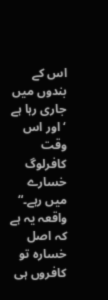اس کے بندوں میں جاری رہا ہے ‘ اور اس وقت کافرلوگ خسارے میں رہے۔“ واقعہ یہ ہے کہ اصل خسارہ تو کافروں ہی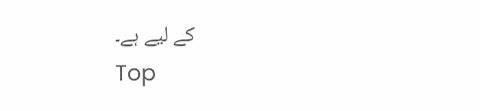کے لیے ہے۔
Top